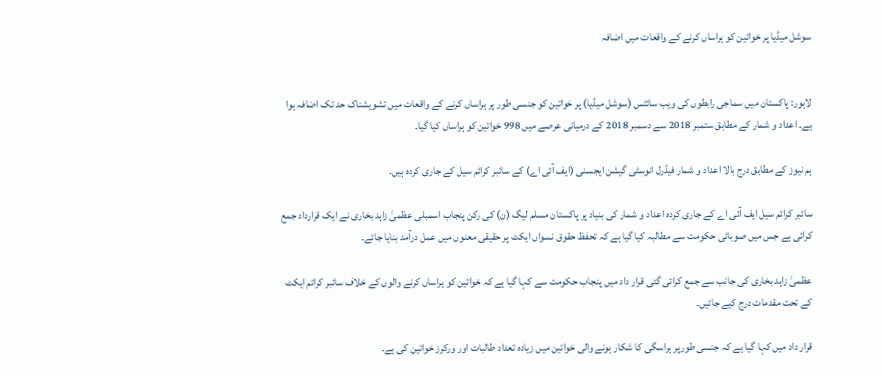سوشل میڈیا پر خواتین کو ہراساں کرنے کے واقعات میں اضافہ


لاہور: پاکستان میں سماجی رابطوں کی ویب سائٹس (سوشل میڈیا) پر خواتین کو جنسی طور پر ہراساں کرنے کے واقعات میں تشویشناک حد تک اضافہ ہوا ہے۔ اعداد و شمار کے مطابق ستمبر 2018 سے دسمبر 2018 کے درمیانی عرصے میں 998 خواتین کو ہراساں کیا گیا۔

ہم نیوز کے مطابق درج بالا اعداد و شمار فیڈرل انوسٹی گیشن ایجسنی (ایف آئی اے) کے سائبر کرائم سیل کے جاری کردہ ہیں۔

سائبر کرائم سیل ایف آئی اے کے جاری کردہ اعداد و شمار کی بنیاد پر پاکستان مسلم لیگ (ن) کی رکن پنجاب اسمبلی عظمیٰ زاہد بخاری نے ایک قرارداد جمع کرائی ہے جس میں صوبائی حکومت سے مطالبہ کیا گیا ہے کہ تحفظ حقوق نسواں ایکٹ پر حقیقی معنوں میں عمل درآمد بنایا جائے۔

عظمیٰ زاہد بخاری کی جانب سے جمع کرائی گئی قرار داد میں پنجاب حکومت سے کہا گیا ہے کہ خواتین کو ہراساں کرنے والوں کے خلاف سائبر کرائم ایکٹ کے تحت مقدمات درج کیے جائیں۔

قرار داد میں کہا گیا ہے کہ جنسی طورپر ہراسگی کا شکار ہونے والی خواتین میں زیادہ تعداد طالبات اور ورکرز خواتین کی ہے۔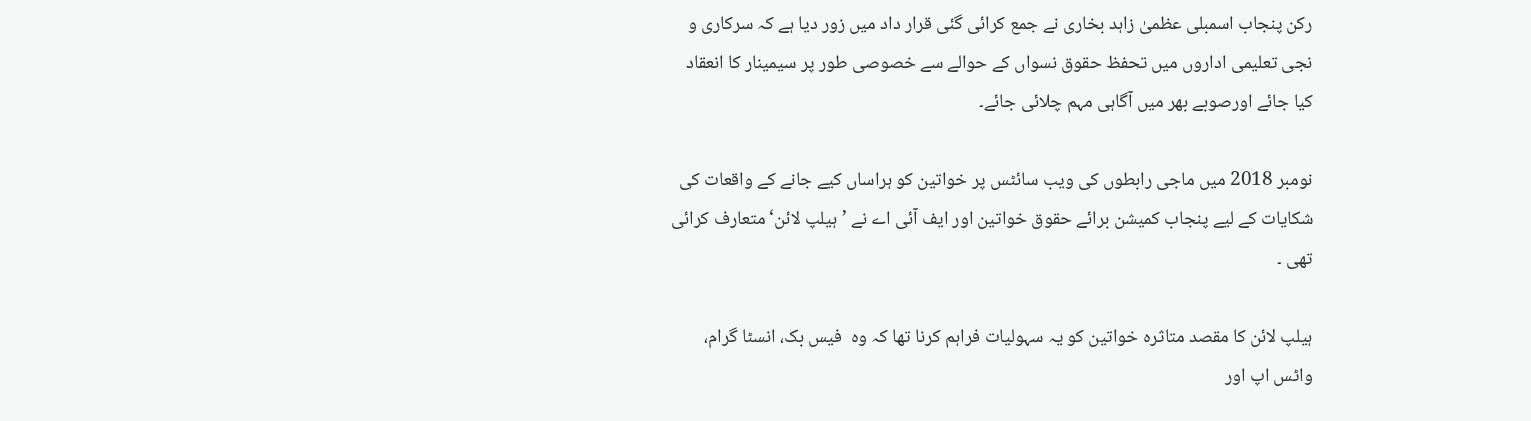رکن پنجاب اسمبلی عظمیٰ زاہد بخاری نے جمع کرائی گئی قرار داد میں زور دیا ہے کہ سرکاری و نجی تعلیمی اداروں میں تحفظ حقوق نسواں کے حوالے سے خصوصی طور پر سیمینار کا انعقاد کیا جائے اورصوبے بھر میں آگاہی مہم چلائی جائے۔

نومبر 2018 میں ماجی رابطوں کی ویب سائٹس پر خواتین کو ہراساں کیے جانے کے واقعات کی شکایات کے لیے پنجاب کمیشن برائے حقوق خواتین اور ایف آئی اے نے ’ہیلپ لائن‘ متعارف کرائی تھی ۔

ہیلپ لائن کا مقصد متاثرہ خواتین کو یہ سہولیات فراہم کرنا تھا کہ وہ  فیس بک، انسٹا گرام، واٹس اپ اور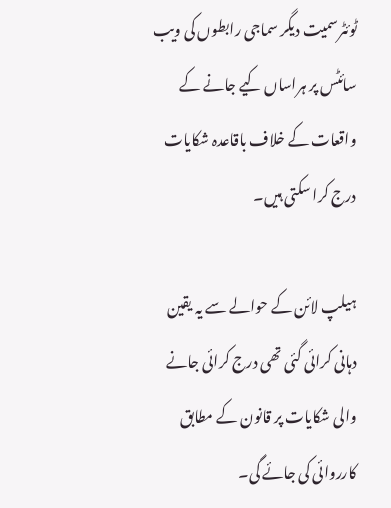ٹوئٹرسمیت دیگر سماجی رابطوں کی ویب سائٹس پر ہراساں کیے جانے کے واقعات کے خلاف باقاعدہ شکایات درج کرا سکتی ہیں۔

ہیلپ لائن کے حوالے سے یہ یقین دہانی کرائی گئی تھی درج کرائی جانے والی شکایات پر قانون کے مطابق کارروائی کی جائے گی۔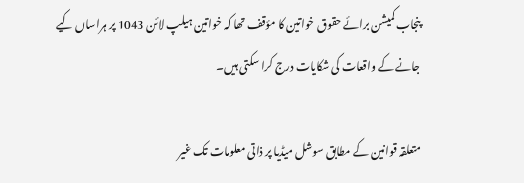پنجاب کمیشن برائے حقوق خواتین کا مؤقف تھا کہ خواتین ہیلپ لائن 1043 پر ہراساں کیے جانے کے واقعات کی شکایات درج کرا سکتی ہیں۔

متعلقہ قوانین کے مطابق سوشل میڈیا پر ذاتی معلومات تک غیر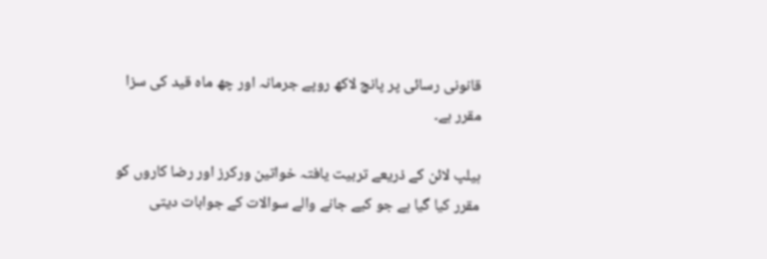قانونی رسائی پر پانچ لاکھ روپے جرمانہ اور چھ ماہ قید کی سزا مقرر ہے۔

ہیلپ لائن کے ذریعے تربیت یافتہ خواتین ورکرز اور رضا کاروں کو مقرر کیا گیا ہے جو کیے جانے والے سوالات کے جوابات دیتی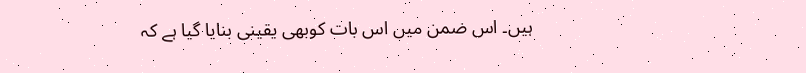ہیں۔ اس ضمن میں اس بات کوبھی یقینی بنایا گیا ہے کہ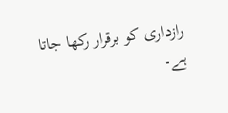رازداری کو برقرار رکھا جاتا ہے۔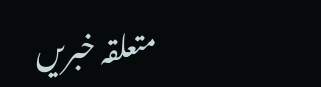متعلقہ خبریں